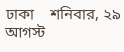ঢাকা    শনিবার, ২৯ আগস্ট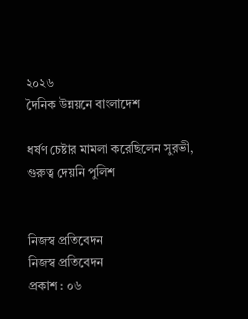২০২৬
দৈনিক উন্নয়নে বাংলাদেশ

ধর্ষণ চেষ্টার মামলা করেছিলেন সুরভী, গুরুত্ব দেয়নি পুলিশ


নিজস্ব প্রতিবেদন
নিজস্ব প্রতিবেদন
প্রকাশ : ০৬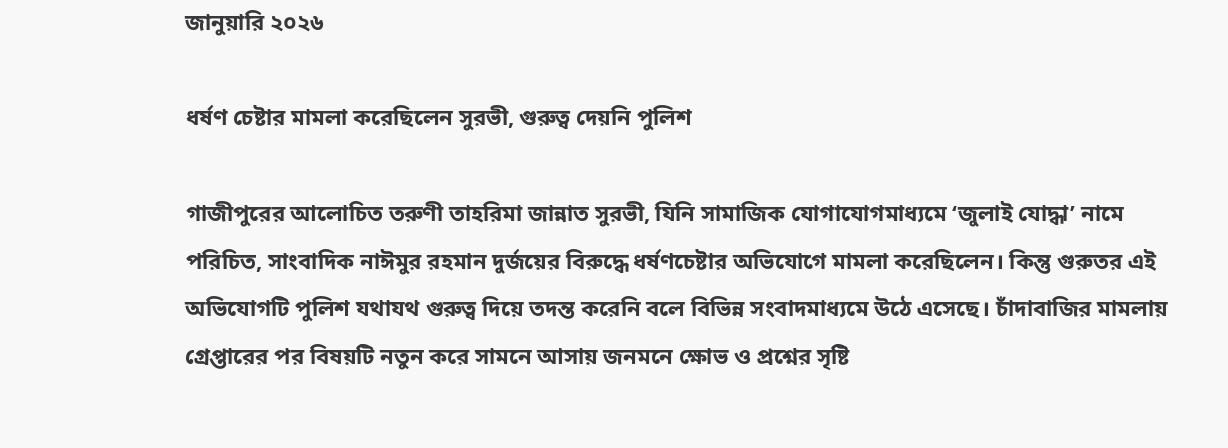জানুয়ারি ২০২৬

ধর্ষণ চেষ্টার মামলা করেছিলেন সুরভী, গুরুত্ব দেয়নি পুলিশ

গাজীপুরের আলোচিত তরুণী তাহরিমা জান্নাত সুরভী, যিনি সামাজিক যোগাযোগমাধ্যমে ‘জুলাই যোদ্ধা’ নামে পরিচিত, সাংবাদিক নাঈমুর রহমান দুর্জয়ের বিরুদ্ধে ধর্ষণচেষ্টার অভিযোগে মামলা করেছিলেন। কিন্তু গুরুতর এই অভিযোগটি পুলিশ যথাযথ গুরুত্ব দিয়ে তদন্ত করেনি বলে বিভিন্ন সংবাদমাধ্যমে উঠে এসেছে। চাঁদাবাজির মামলায় গ্রেপ্তারের পর বিষয়টি নতুন করে সামনে আসায় জনমনে ক্ষোভ ও প্রশ্নের সৃষ্টি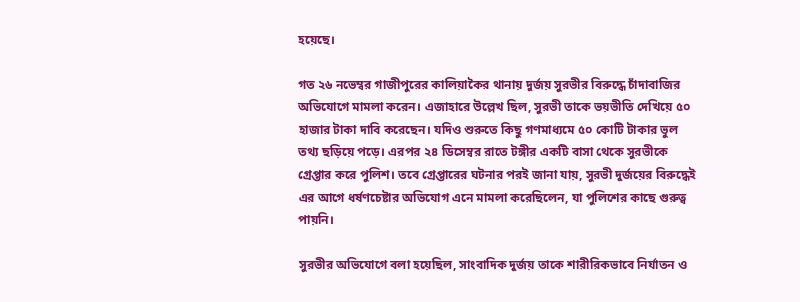হয়েছে।

গত ২৬ নভেম্বর গাজীপুরের কালিয়াকৈর থানায় দুর্জয় সুরভীর বিরুদ্ধে চাঁদাবাজির অভিযোগে মামলা করেন। এজাহারে উল্লেখ ছিল, সুরভী তাকে ভয়ভীতি দেখিয়ে ৫০ হাজার টাকা দাবি করেছেন। যদিও শুরুতে কিছু গণমাধ্যমে ৫০ কোটি টাকার ভুল তথ্য ছড়িয়ে পড়ে। এরপর ২৪ ডিসেম্বর রাতে টঙ্গীর একটি বাসা থেকে সুরভীকে গ্রেপ্তার করে পুলিশ। তবে গ্রেপ্তারের ঘটনার পরই জানা যায়, সুরভী দুর্জয়ের বিরুদ্ধেই এর আগে ধর্ষণচেষ্টার অভিযোগ এনে মামলা করেছিলেন, যা পুলিশের কাছে গুরুত্ব পায়নি।

সুরভীর অভিযোগে বলা হয়েছিল, সাংবাদিক দুর্জয় তাকে শারীরিকভাবে নির্যাতন ও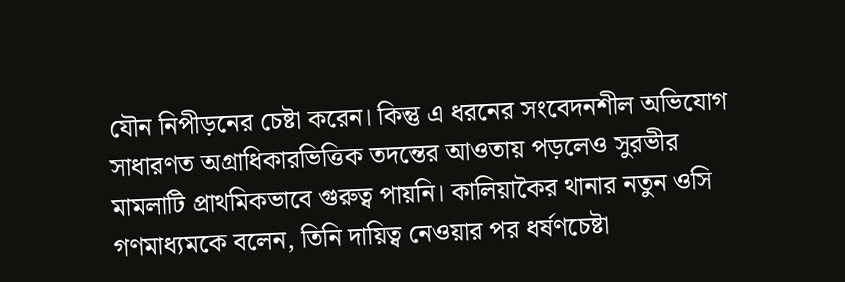যৌন নিপীড়নের চেষ্টা করেন। কিন্তু এ ধরনের সংবেদনশীল অভিযোগ সাধারণত অগ্রাধিকারভিত্তিক তদন্তের আওতায় পড়লেও সুরভীর মামলাটি প্রাথমিকভাবে গুরুত্ব পায়নি। কালিয়াকৈর থানার নতুন ওসি গণমাধ্যমকে বলেন, তিনি দায়িত্ব নেওয়ার পর ধর্ষণচেষ্টা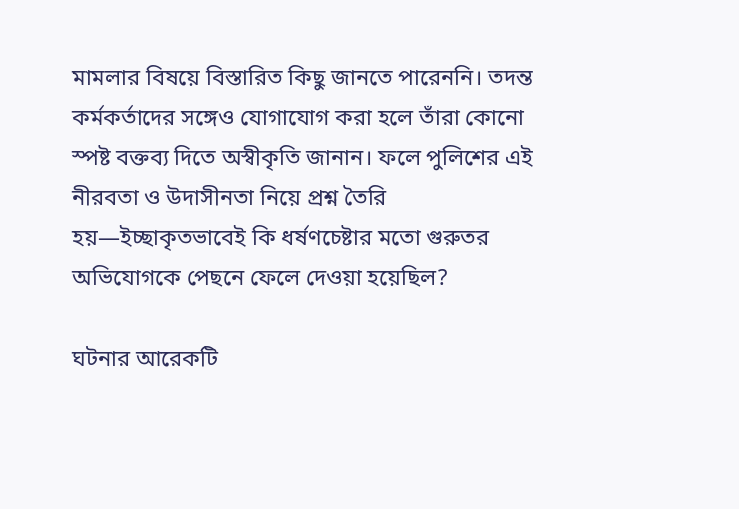মামলার বিষয়ে বিস্তারিত কিছু জানতে পারেননি। তদন্ত কর্মকর্তাদের সঙ্গেও যোগাযোগ করা হলে তাঁরা কোনো স্পষ্ট বক্তব্য দিতে অস্বীকৃতি জানান। ফলে পুলিশের এই নীরবতা ও উদাসীনতা নিয়ে প্রশ্ন তৈরি হয়—ইচ্ছাকৃতভাবেই কি ধর্ষণচেষ্টার মতো গুরুতর অভিযোগকে পেছনে ফেলে দেওয়া হয়েছিল?

ঘটনার আরেকটি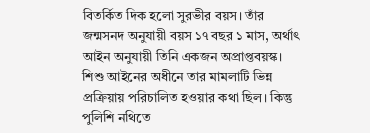বিতর্কিত দিক হলো সুরভীর বয়স। তাঁর জন্মসনদ অনুযায়ী বয়স ১৭ বছর ১ মাস, অর্থাৎ আইন অনুযায়ী তিনি একজন অপ্রাপ্তবয়স্ক। শিশু আইনের অধীনে তার মামলাটি ভিন্ন প্রক্রিয়ায় পরিচালিত হওয়ার কথা ছিল। কিন্তু পুলিশি নথিতে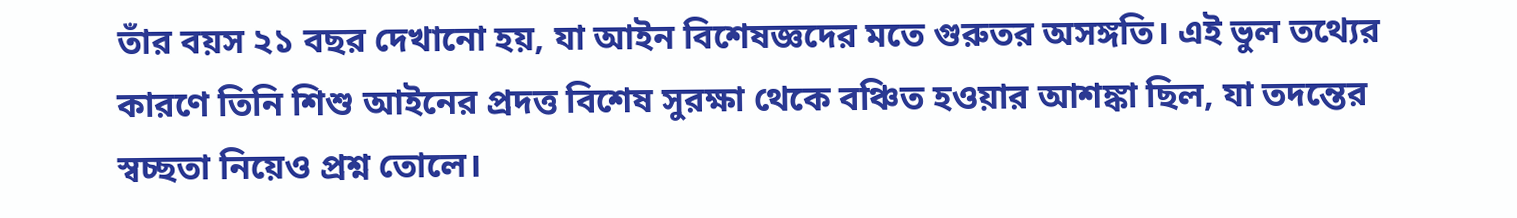তাঁর বয়স ২১ বছর দেখানো হয়, যা আইন বিশেষজ্ঞদের মতে গুরুতর অসঙ্গতি। এই ভুল তথ্যের কারণে তিনি শিশু আইনের প্রদত্ত বিশেষ সুরক্ষা থেকে বঞ্চিত হওয়ার আশঙ্কা ছিল, যা তদন্তের স্বচ্ছতা নিয়েও প্রশ্ন তোলে।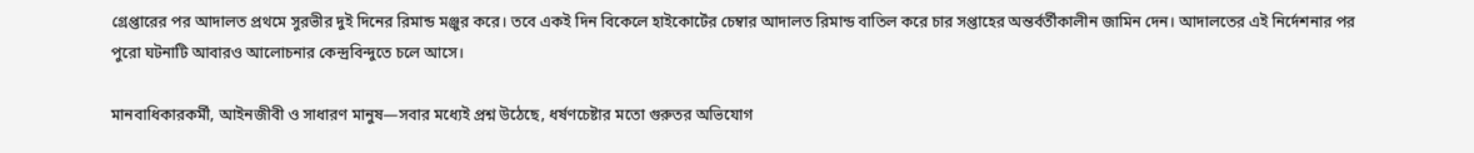গ্রেপ্তারের পর আদালত প্রথমে সুরভীর দুই দিনের রিমান্ড মঞ্জুর করে। তবে একই দিন বিকেলে হাইকোর্টের চেম্বার আদালত রিমান্ড বাতিল করে চার সপ্তাহের অন্তর্বর্তীকালীন জামিন দেন। আদালতের এই নির্দেশনার পর পুরো ঘটনাটি আবারও আলোচনার কেন্দ্রবিন্দুতে চলে আসে।

মানবাধিকারকর্মী, আইনজীবী ও সাধারণ মানুষ—সবার মধ্যেই প্রশ্ন উঠেছে, ধর্ষণচেষ্টার মতো গুরুতর অভিযোগ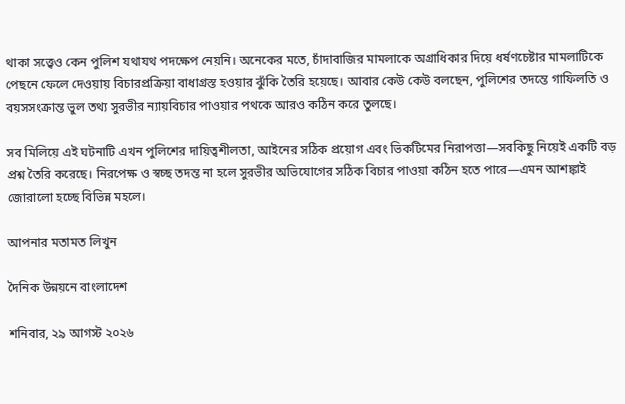থাকা সত্ত্বেও কেন পুলিশ যথাযথ পদক্ষেপ নেয়নি। অনেকের মতে, চাঁদাবাজির মামলাকে অগ্রাধিকার দিয়ে ধর্ষণচেষ্টার মামলাটিকে পেছনে ফেলে দেওয়ায় বিচারপ্রক্রিয়া বাধাগ্রস্ত হওয়ার ঝুঁকি তৈরি হয়েছে। আবার কেউ কেউ বলছেন, পুলিশের তদন্তে গাফিলতি ও বয়সসংক্রান্ত ভুল তথ্য সুরভীর ন্যায়বিচার পাওয়ার পথকে আরও কঠিন করে তুলছে।

সব মিলিয়ে এই ঘটনাটি এখন পুলিশের দায়িত্বশীলতা, আইনের সঠিক প্রয়োগ এবং ভিকটিমের নিরাপত্তা—সবকিছু নিয়েই একটি বড় প্রশ্ন তৈরি করেছে। নিরপেক্ষ ও স্বচ্ছ তদন্ত না হলে সুরভীর অভিযোগের সঠিক বিচার পাওয়া কঠিন হতে পারে—এমন আশঙ্কাই জোরালো হচ্ছে বিভিন্ন মহলে।

আপনার মতামত লিখুন

দৈনিক উন্নয়নে বাংলাদেশ

শনিবার, ২৯ আগস্ট ২০২৬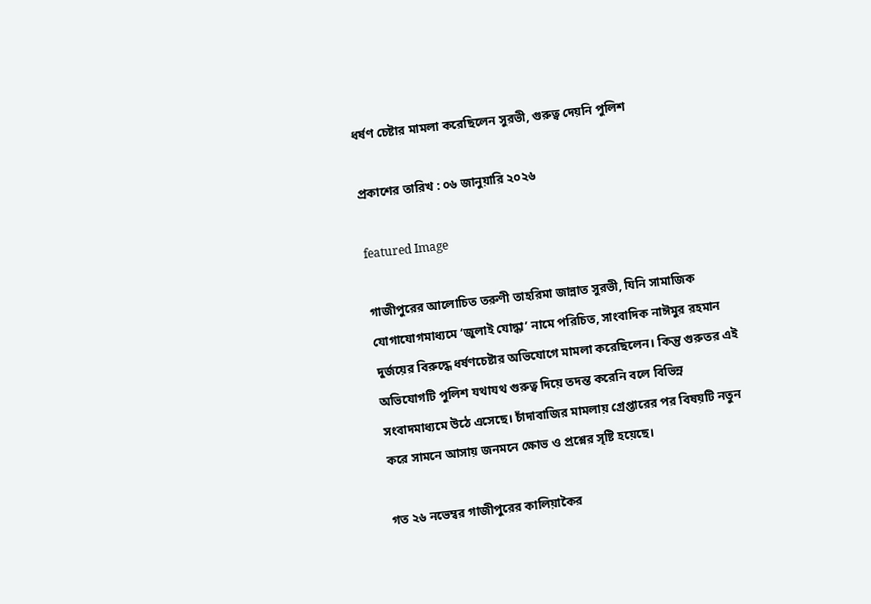ধর্ষণ চেষ্টার মামলা করেছিলেন সুরভী, গুরুত্ব দেয়নি পুলিশ

প্রকাশের তারিখ : ০৬ জানুয়ারি ২০২৬

featured Image

গাজীপুরের আলোচিত তরুণী তাহরিমা জান্নাত সুরভী, যিনি সামাজিক যোগাযোগমাধ্যমে ‘জুলাই যোদ্ধা’ নামে পরিচিত, সাংবাদিক নাঈমুর রহমান দুর্জয়ের বিরুদ্ধে ধর্ষণচেষ্টার অভিযোগে মামলা করেছিলেন। কিন্তু গুরুতর এই অভিযোগটি পুলিশ যথাযথ গুরুত্ব দিয়ে তদন্ত করেনি বলে বিভিন্ন সংবাদমাধ্যমে উঠে এসেছে। চাঁদাবাজির মামলায় গ্রেপ্তারের পর বিষয়টি নতুন করে সামনে আসায় জনমনে ক্ষোভ ও প্রশ্নের সৃষ্টি হয়েছে।

গত ২৬ নভেম্বর গাজীপুরের কালিয়াকৈর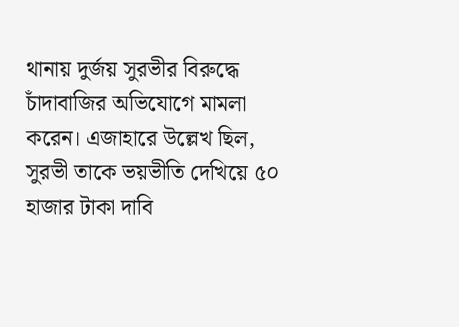থানায় দুর্জয় সুরভীর বিরুদ্ধে চাঁদাবাজির অভিযোগে মামলা করেন। এজাহারে উল্লেখ ছিল, সুরভী তাকে ভয়ভীতি দেখিয়ে ৫০ হাজার টাকা দাবি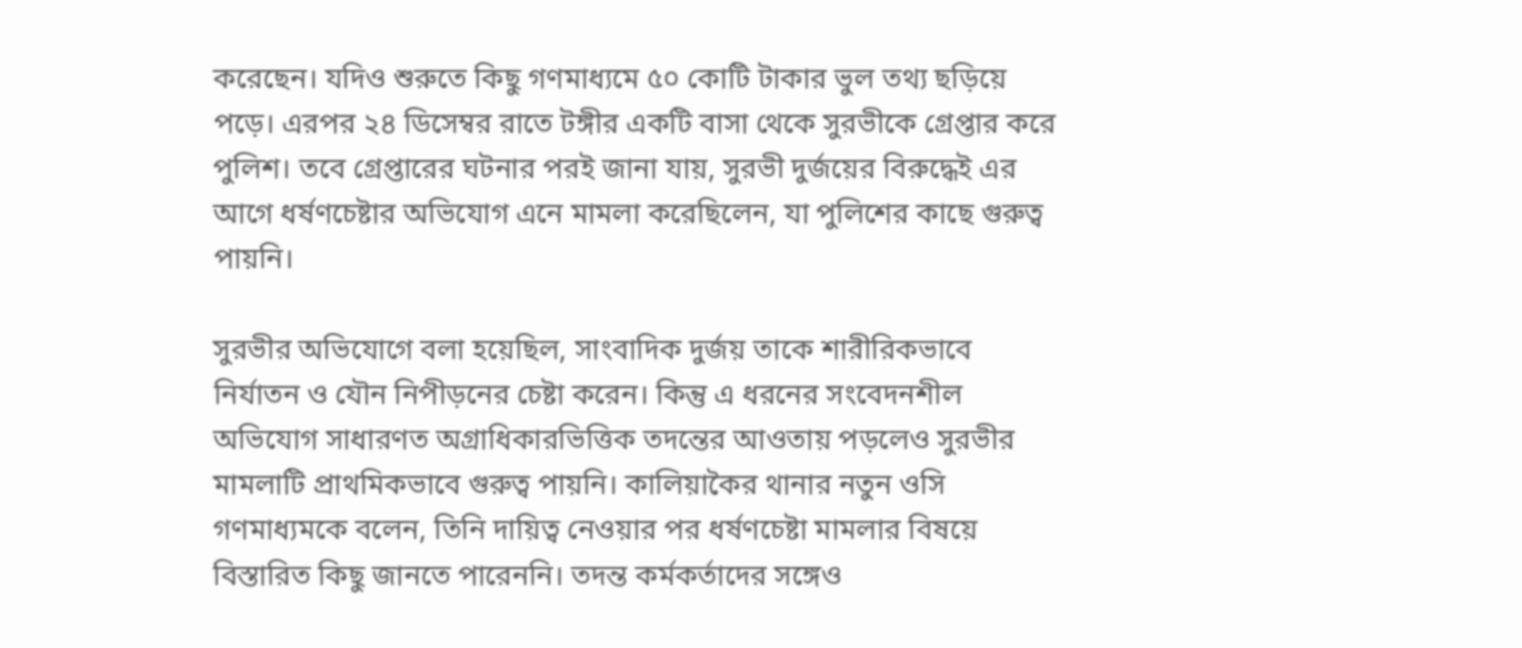করেছেন। যদিও শুরুতে কিছু গণমাধ্যমে ৫০ কোটি টাকার ভুল তথ্য ছড়িয়ে পড়ে। এরপর ২৪ ডিসেম্বর রাতে টঙ্গীর একটি বাসা থেকে সুরভীকে গ্রেপ্তার করে পুলিশ। তবে গ্রেপ্তারের ঘটনার পরই জানা যায়, সুরভী দুর্জয়ের বিরুদ্ধেই এর আগে ধর্ষণচেষ্টার অভিযোগ এনে মামলা করেছিলেন, যা পুলিশের কাছে গুরুত্ব পায়নি।

সুরভীর অভিযোগে বলা হয়েছিল, সাংবাদিক দুর্জয় তাকে শারীরিকভাবে নির্যাতন ও যৌন নিপীড়নের চেষ্টা করেন। কিন্তু এ ধরনের সংবেদনশীল অভিযোগ সাধারণত অগ্রাধিকারভিত্তিক তদন্তের আওতায় পড়লেও সুরভীর মামলাটি প্রাথমিকভাবে গুরুত্ব পায়নি। কালিয়াকৈর থানার নতুন ওসি গণমাধ্যমকে বলেন, তিনি দায়িত্ব নেওয়ার পর ধর্ষণচেষ্টা মামলার বিষয়ে বিস্তারিত কিছু জানতে পারেননি। তদন্ত কর্মকর্তাদের সঙ্গেও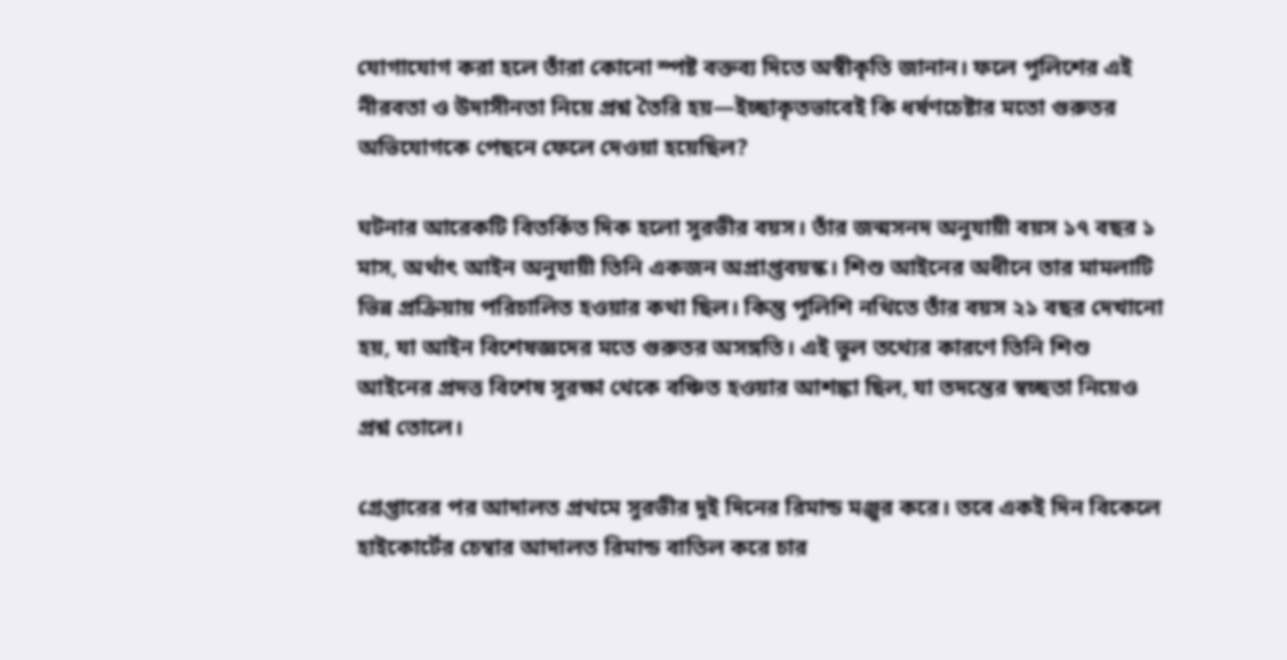যোগাযোগ করা হলে তাঁরা কোনো স্পষ্ট বক্তব্য দিতে অস্বীকৃতি জানান। ফলে পুলিশের এই নীরবতা ও উদাসীনতা নিয়ে প্রশ্ন তৈরি হয়—ইচ্ছাকৃতভাবেই কি ধর্ষণচেষ্টার মতো গুরুতর অভিযোগকে পেছনে ফেলে দেওয়া হয়েছিল?

ঘটনার আরেকটি বিতর্কিত দিক হলো সুরভীর বয়স। তাঁর জন্মসনদ অনুযায়ী বয়স ১৭ বছর ১ মাস, অর্থাৎ আইন অনুযায়ী তিনি একজন অপ্রাপ্তবয়স্ক। শিশু আইনের অধীনে তার মামলাটি ভিন্ন প্রক্রিয়ায় পরিচালিত হওয়ার কথা ছিল। কিন্তু পুলিশি নথিতে তাঁর বয়স ২১ বছর দেখানো হয়, যা আইন বিশেষজ্ঞদের মতে গুরুতর অসঙ্গতি। এই ভুল তথ্যের কারণে তিনি শিশু আইনের প্রদত্ত বিশেষ সুরক্ষা থেকে বঞ্চিত হওয়ার আশঙ্কা ছিল, যা তদন্তের স্বচ্ছতা নিয়েও প্রশ্ন তোলে।

গ্রেপ্তারের পর আদালত প্রথমে সুরভীর দুই দিনের রিমান্ড মঞ্জুর করে। তবে একই দিন বিকেলে হাইকোর্টের চেম্বার আদালত রিমান্ড বাতিল করে চার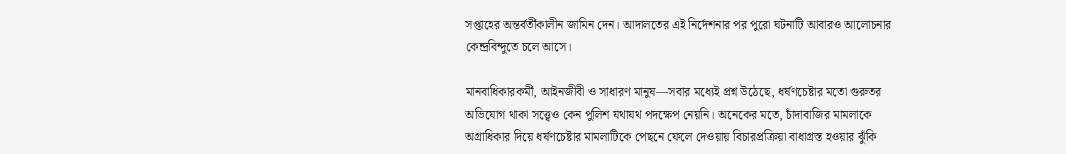সপ্তাহের অন্তর্বর্তীকালীন জামিন দেন। আদালতের এই নির্দেশনার পর পুরো ঘটনাটি আবারও আলোচনার কেন্দ্রবিন্দুতে চলে আসে।

মানবাধিকারকর্মী, আইনজীবী ও সাধারণ মানুষ—সবার মধ্যেই প্রশ্ন উঠেছে, ধর্ষণচেষ্টার মতো গুরুতর অভিযোগ থাকা সত্ত্বেও কেন পুলিশ যথাযথ পদক্ষেপ নেয়নি। অনেকের মতে, চাঁদাবাজির মামলাকে অগ্রাধিকার দিয়ে ধর্ষণচেষ্টার মামলাটিকে পেছনে ফেলে দেওয়ায় বিচারপ্রক্রিয়া বাধাগ্রস্ত হওয়ার ঝুঁকি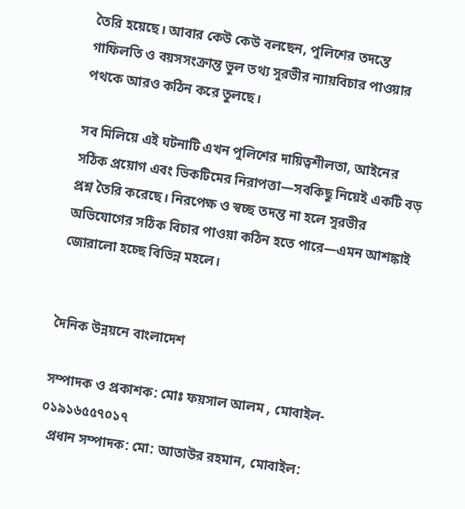তৈরি হয়েছে। আবার কেউ কেউ বলছেন, পুলিশের তদন্তে গাফিলতি ও বয়সসংক্রান্ত ভুল তথ্য সুরভীর ন্যায়বিচার পাওয়ার পথকে আরও কঠিন করে তুলছে।

সব মিলিয়ে এই ঘটনাটি এখন পুলিশের দায়িত্বশীলতা, আইনের সঠিক প্রয়োগ এবং ভিকটিমের নিরাপত্তা—সবকিছু নিয়েই একটি বড় প্রশ্ন তৈরি করেছে। নিরপেক্ষ ও স্বচ্ছ তদন্ত না হলে সুরভীর অভিযোগের সঠিক বিচার পাওয়া কঠিন হতে পারে—এমন আশঙ্কাই জোরালো হচ্ছে বিভিন্ন মহলে।


দৈনিক উন্নয়নে বাংলাদেশ

সম্পাদক ও প্রকাশক: মোঃ ফয়সাল আলম , মোবাইল- ০১৯১৬৫৫৭০১৭
  প্রধান সম্পাদক: মো: আতাউর রহমান, মোবাইল: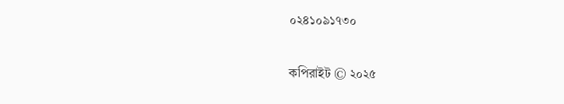০২৪১০৯১৭৩০

কপিরাইট © ২০২৫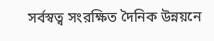সর্বস্বত্ব সংরক্ষিত দৈনিক উন্নয়নে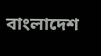বাংলাদেশ